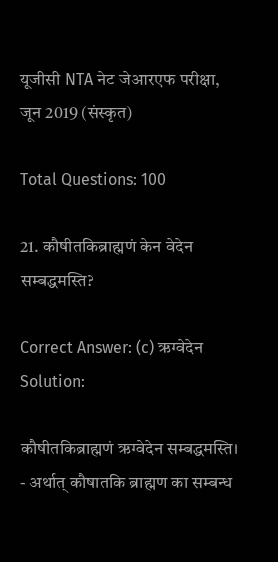यूजीसी NTA नेट जेआरएफ परीक्षा, जून 2019 (संस्कृत)

Total Questions: 100

21. कौषीतकिब्राह्मणं केन वेदेन सम्बद्धमस्ति?

Correct Answer: (c) ऋग्वेदेन
Solution:

कौषीतकिब्राह्मणं ऋग्वेदेन सम्बद्धमस्ति। - अर्थात् कौषातकि ब्राह्मण का सम्बन्ध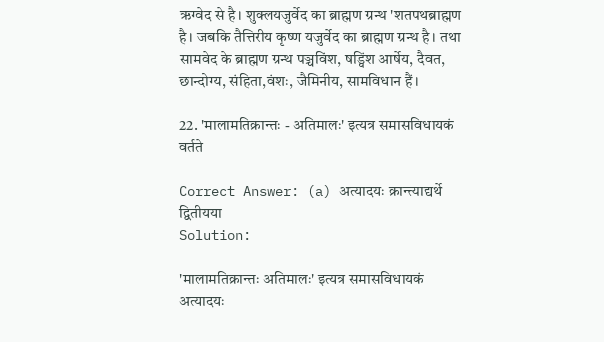ऋग्वेद से है। शुक्लयजुर्वेद का ब्राह्मण ग्रन्थ 'शतपथब्राह्मण है। जबकि तैत्तिरीय कृष्ण यजुर्वेद का ब्राह्मण ग्रन्थ है। तथा सामवेद के ब्राह्मण ग्रन्थ पञ्चविंश, षड्विंश आर्षेय, दैवत, छान्दोग्य, संहिता,वंशः, जैमिनीय, सामविधान हैं।

22. 'मालामतिक्रान्तः - अतिमालः' इत्यत्र समासविधायकं वर्तते

Correct Answer: (a) अत्यादयः क्रान्त्याद्यर्थे द्वितीयया
Solution:

'मालामतिक्रान्तः अतिमालः' इत्यत्र समासविधायकं अत्यादयः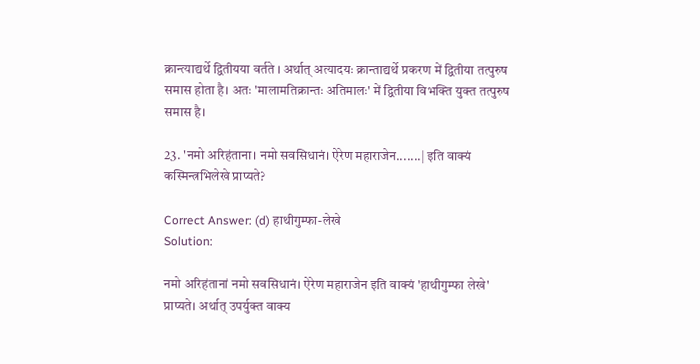क्रान्त्याद्यर्थे द्वितीयया वर्तते । अर्थात् अत्यादयः क्रान्ताद्यर्थे प्रकरण में द्वितीया तत्पुरुष समास होता है। अतः 'मालामतिक्रान्तः अतिमालः' में द्वितीया विभक्ति युक्त तत्पुरुष समास है।

23. 'नमो अरिहंताना। नमो सवसिधानं। ऐरेण महाराजेन.......| इति वाक्यं कस्मिन्त्रभिलेखे प्राप्यते?

Correct Answer: (d) हाथीगुम्फा-लेखे
Solution:

नमो अरिहंतानां नमो सवसिधानं। ऐरेण महाराजेन इति वाक्यं 'हाथीगुम्फा लेखे' प्राप्यते। अर्थात् उपर्युक्त वाक्य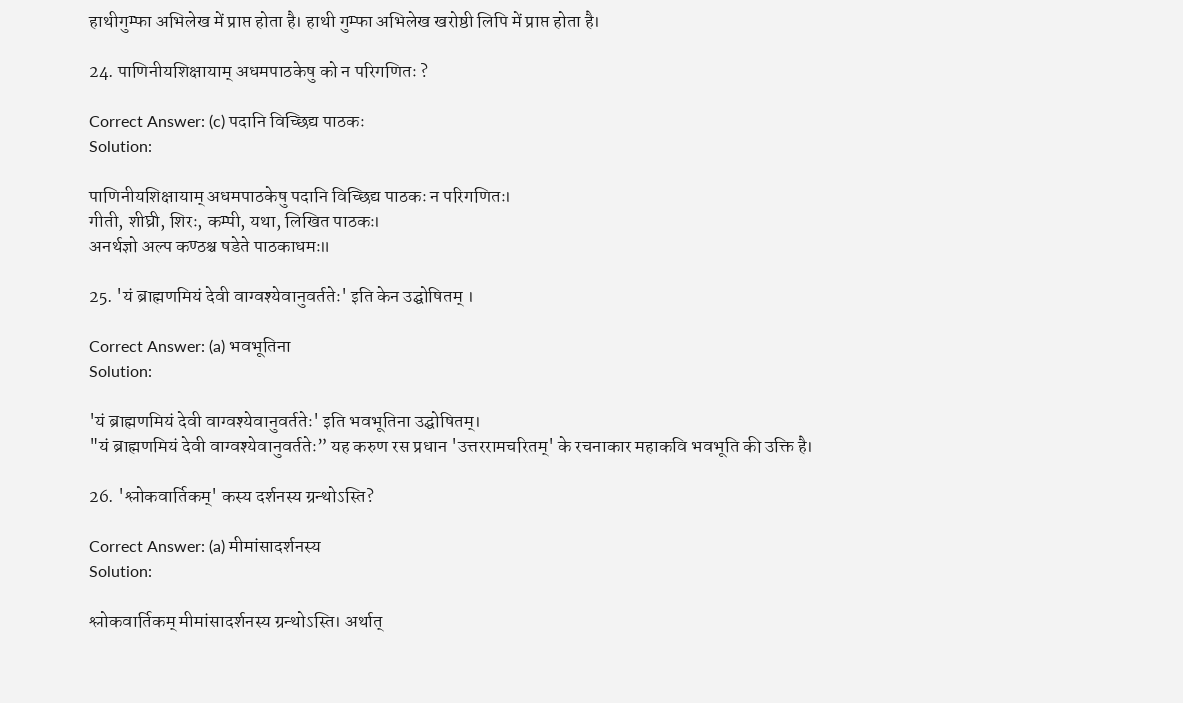हाथीगुम्फा अभिलेख में प्राप्त होता है। हाथी गुम्फा अभिलेख खरोष्ठी लिपि में प्राप्त होता है।

24. पाणिनीयशिक्षायाम् अधमपाठकेषु को न परिगणितः ?

Correct Answer: (c) पदानि विच्छिद्य पाठकः
Solution:

पाणिनीयशिक्षायाम् अधमपाठकेषु पदानि विच्छिद्य पाठकः न परिगणितः।
गीती, शीघ्री, शिरः, कम्पी, यथा, लिखित पाठकः।
अनर्थज्ञो अल्प कण्ठश्च षडेते पाठकाधमः॥

25. 'यं ब्राह्मणमियं देवी वाग्वश्येवानुवर्ततेः' इति केन उद्घोषितम् ।

Correct Answer: (a) भवभूतिना
Solution:

'यं ब्राह्मणमियं देवी वाग्वश्येवानुवर्ततेः' इति भवभूतिना उद्घोषितम्।
"यं ब्राह्मणमियं देवी वाग्वश्येवानुवर्ततेः” यह करुण रस प्रधान 'उत्तररामचरितम्' के रचनाकार महाकवि भवभूति की उक्ति है।

26. 'श्लोकवार्तिकम्' कस्य दर्शनस्य ग्रन्थोऽस्ति?

Correct Answer: (a) मीमांसादर्शनस्य
Solution:

श्लोकवार्तिकम् मीमांसादर्शनस्य ग्रन्थोऽस्ति। अर्थात्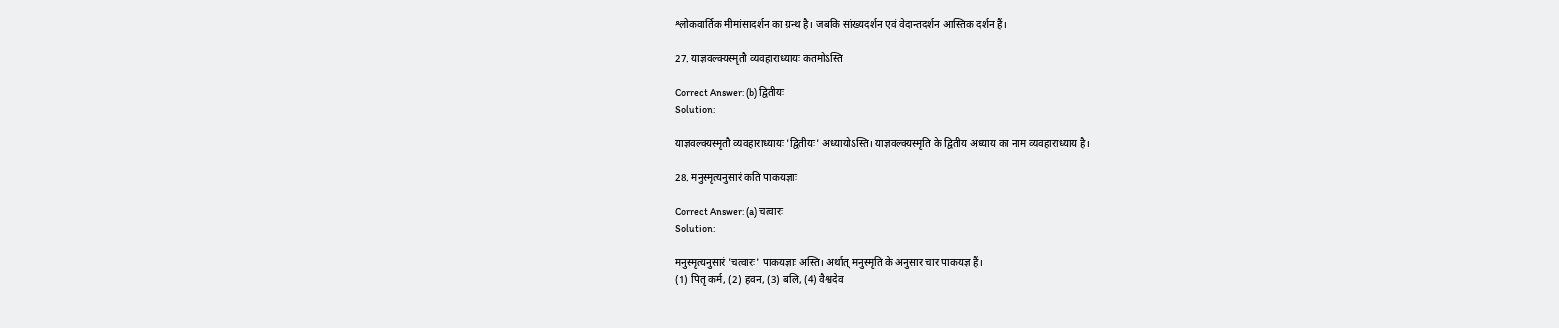श्लोकवार्तिक मीमांसादर्शन का ग्रन्थ है। जबकि सांख्यदर्शन एवं वेदान्तदर्शन आस्तिक दर्शन हैं।

27. याज्ञवल्क्यस्मृतौ व्यवहाराध्यायः कतमोऽस्ति

Correct Answer: (b) द्वितीयः
Solution:

याज्ञवल्क्यस्मृतौ व्यवहाराध्यायः 'द्वितीयः' अध्यायोऽस्ति। याज्ञवल्क्यस्मृति के द्वितीय अध्याय का नाम व्यवहाराध्याय है।

28. मनुस्मृत्यनुसारं कति पाकयज्ञाः

Correct Answer: (a) चत्वारः
Solution:

मनुस्मृत्यनुसारं 'चत्वारः' पाकयज्ञाः अस्ति। अर्थात् मनुस्मृति के अनुसार चार पाकयज्ञ हैं।
(1) पितृ कर्म, (2) हवन, (3) बलि, (4) वैश्वदेव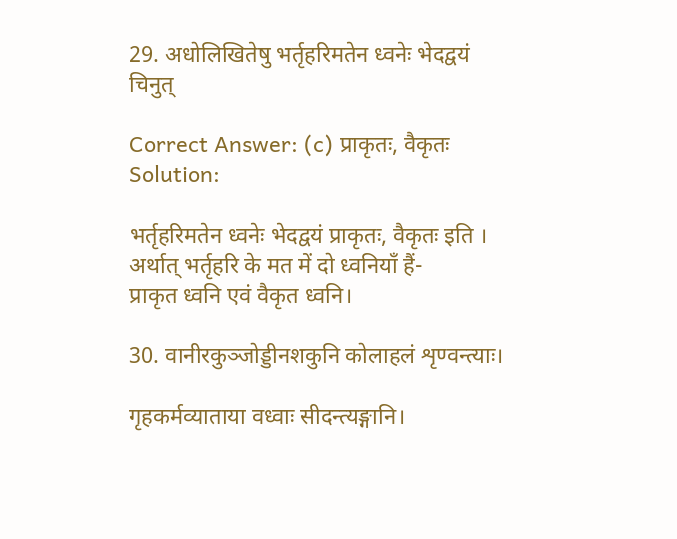29. अधोलिखितेषु भर्तृहरिमतेन ध्वनेः भेदद्वयं चिनुत्

Correct Answer: (c) प्राकृतः, वैकृतः
Solution:

भर्तृहरिमतेन ध्वनेः भेदद्वयं प्राकृतः, वैकृतः इति । अर्थात् भर्तृहरि के मत में दो ध्वनियाँ हैं-
प्राकृत ध्वनि एवं वैकृत ध्वनि।

30. वानीरकुञ्जोड्डीनशकुनि कोलाहलं शृण्वन्त्याः।

गृहकर्मव्याताया वध्वाः सीदन्त्यङ्गानि।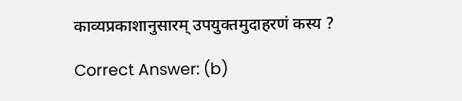काव्यप्रकाशानुसारम् उपयुक्तमुदाहरणं कस्य ?

Correct Answer: (b)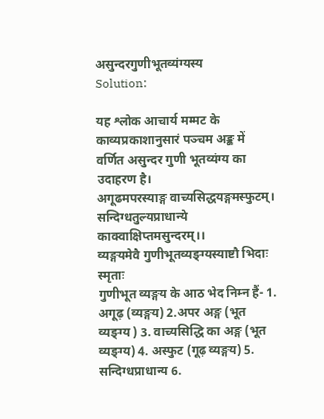असुन्दरगुणीभूतव्यंग्यस्य
Solution:

यह श्लोक आचार्य मम्मट के काव्यप्रकाशानुसारं पञ्चम अङ्क में वर्णित असुन्दर गुणी भूतव्यंग्य का उदाहरण है।
अगूढमपरस्याङ्ग वाच्यसिद्धयङ्गमस्फुटम्।
सन्दिग्धतुल्यप्राधान्ये काक्वाक्षिप्तमसुन्दरम्।।
व्यङ्गयमेवै गुणीभूतव्यङ्ग्यस्याष्टौ भिदाः स्मृताः
गुणीभूत व्यङ्गय के आठ भेद निम्न हैं- 1. अगूढ़ (व्यङ्गय) 2.अपर अङ्ग (भूत व्यङ्ग्य ) 3. वाच्यसिद्धि का अङ्ग (भूत व्यङ्ग्य) 4. अस्फुट (गूढ़ व्यङ्गय) 5. सन्दिग्धप्राधान्य 6.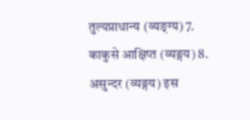तुल्यप्राधान्य (व्यङ्ग्य) 7. काकुसे आक्षिप्त (व्यङ्गय) 8. असुन्दर (व्यङ्गय) इस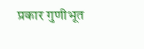प्रकार गुणीभूत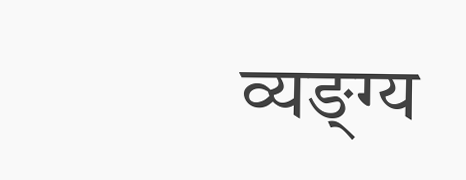व्यङ्ग्य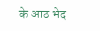के आठ भेद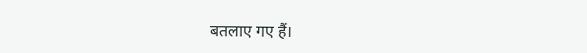बतलाए गए हैं।